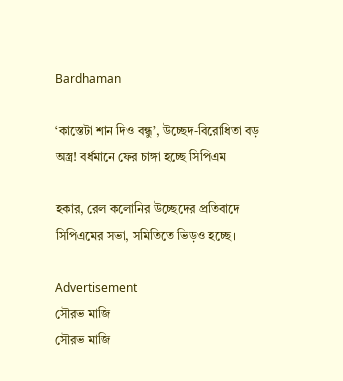Bardhaman

‘কাস্তেটা শান দিও বন্ধু’, উচ্ছেদ-বিরোধিতা বড় অস্ত্র! বর্ধমানে ফের চাঙ্গা হচ্ছে সিপিএম

হকার, রেল কলোনির উচ্ছেদের প্রতিবাদে সিপিএমের সভা, সমিতিতে ভিড়ও হচ্ছে।

Advertisement
সৌরভ মাজি
সৌরভ মাজি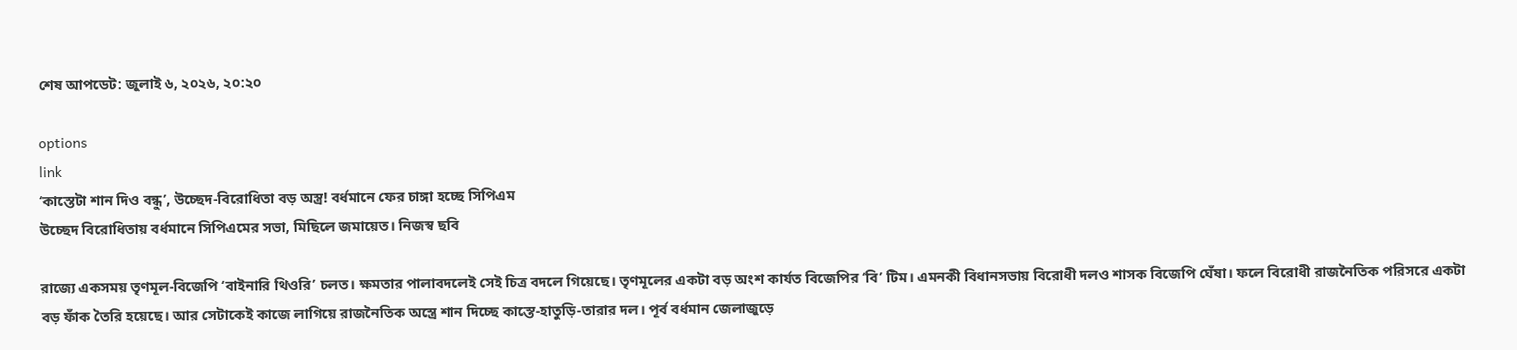শেষ আপডেট: জুলাই ৬, ২০২৬, ২০:২০

options
link
‘কাস্তেটা শান দিও বন্ধু’, উচ্ছেদ-বিরোধিতা বড় অস্ত্র! বর্ধমানে ফের চাঙ্গা হচ্ছে সিপিএম
উচ্ছেদ বিরোধিতায় বর্ধমানে সিপিএমের সভা, মিছিলে জমায়েত। নিজস্ব ছবি

রাজ্যে একসময় তৃণমূল-বিজেপি ‘বাইনারি থিওরি’ চলত। ক্ষমতার পালাবদলেই সেই চিত্র বদলে গিয়েছে। তৃণমূলের একটা বড় অংশ কার্যত বিজেপির ‘বি’ টিম। এমনকী বিধানসভায় বিরোধী দলও শাসক বিজেপি ঘেঁষা। ফলে বিরোধী রাজনৈতিক পরিসরে একটা বড় ফাঁক তৈরি হয়েছে। আর সেটাকেই কাজে লাগিয়ে রাজনৈতিক অস্ত্রে শান দিচ্ছে কাস্তে-হাতুড়ি-তারার দল। পূর্ব বর্ধমান জেলাজুড়ে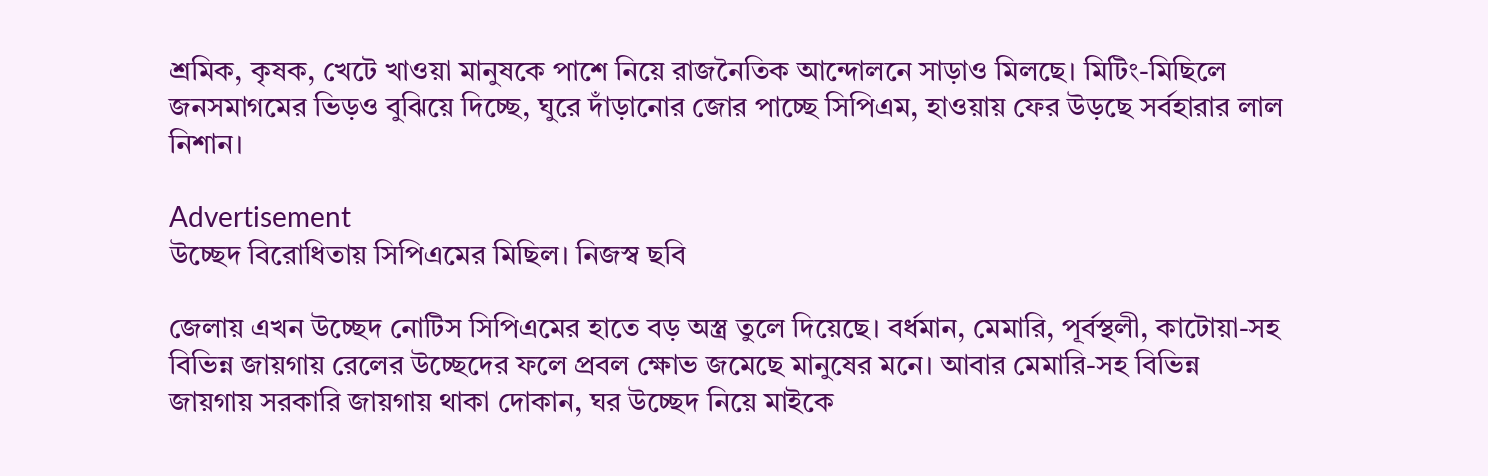শ্রমিক, কৃষক, খেটে খাওয়া মানুষকে পাশে নিয়ে রাজনৈতিক আন্দোলনে সাড়াও মিলছে। মিটিং-মিছিলে জনসমাগমের ভিড়ও বুঝিয়ে দিচ্ছে, ঘুরে দাঁড়ানোর জোর পাচ্ছে সিপিএম, হাওয়ায় ফের উড়ছে সর্বহারার লাল নিশান।

Advertisement
উচ্ছেদ বিরোধিতায় সিপিএমের মিছিল। নিজস্ব ছবি

জেলায় এখন উচ্ছেদ নোটিস সিপিএমের হাতে বড় অস্ত্র তুলে দিয়েছে। বর্ধমান, মেমারি, পূর্বস্থলী, কাটোয়া-সহ বিভিন্ন জায়গায় রেলের উচ্ছেদের ফলে প্রবল ক্ষোভ জমেছে মানুষের মনে। আবার মেমারি-সহ বিভিন্ন জায়গায় সরকারি জায়গায় থাকা দোকান, ঘর উচ্ছেদ নিয়ে মাইকে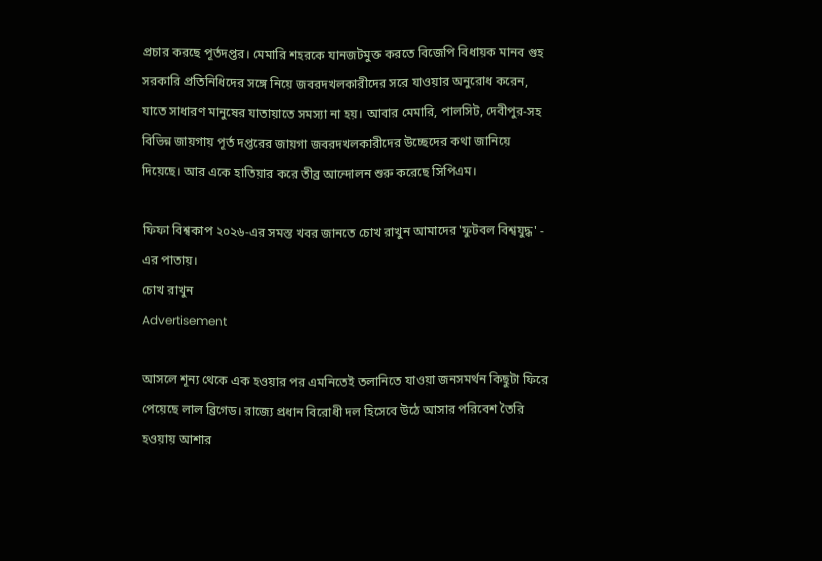প্রচার করছে পূর্তদপ্তর। মেমারি শহরকে যানজটমুক্ত করতে বিজেপি বিধায়ক মানব গুহ সরকারি প্রতিনিধিদের সঙ্গে নিয়ে জবরদখলকারীদের সরে যাওয়ার অনুরোধ করেন, যাতে সাধারণ মানুষের যাতায়াতে সমস্যা না হয়। আবার মেমারি, পালসিট, দেবীপুর-সহ বিভিন্ন জায়গায় পূর্ত দপ্তরের জায়গা জবরদখলকারীদের উচ্ছেদের কথা জানিয়ে দিয়েছে। আর একে হাতিয়ার করে তীব্র আন্দোলন শুরু করেছে সিপিএম।

ফিফা বিশ্বকাপ ২০২৬-এর সমস্ত খবর জানতে চোখ রাখুন আমাদের 'ফুটবল বিশ্বযুদ্ধ' - এর পাতায়।
চোখ রাখুন
Advertisement

আসলে শূন্য থেকে এক হওয়ার পর এমনিতেই তলানিতে যাওয়া জনসমর্থন কিছুটা ফিরে পেয়েছে লাল ব্রিগেড। রাজ্যে প্রধান বিরোধী দল হিসেবে উঠে আসার পরিবেশ তৈরি হওয়ায় আশার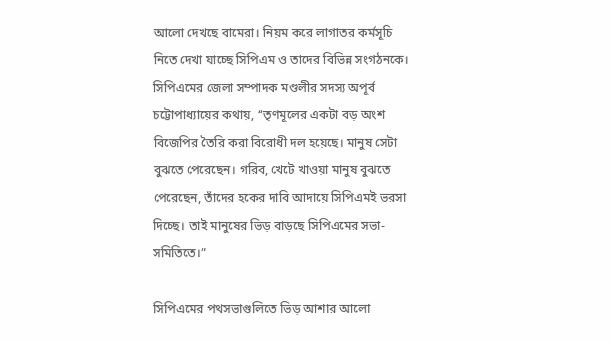আলো দেখছে বামেরা। নিয়ম করে লাগাতর কর্মসূচি নিতে দেখা যাচ্ছে সিপিএম ও তাদের বিভিন্ন সংগঠনকে। সিপিএমের জেলা সম্পাদক মণ্ডলীর সদস্য অপূর্ব চট্টোপাধ্যায়ের কথায়, ‘‘তৃণমূলের একটা বড় অংশ বিজেপির তৈরি করা বিরোধী দল হয়েছে। মানুষ সেটা বুঝতে পেরেছেন। গরিব, খেটে খাওয়া মানুষ বুঝতে পেরেছেন, তাঁদের হকের দাবি আদায়ে সিপিএমই ভরসা দিচ্ছে। তাই মানুষের ভিড় বাড়ছে সিপিএমের সভা-সমিতিতে।”

সিপিএমের পথসভাগুলিতে ভিড় আশার আলো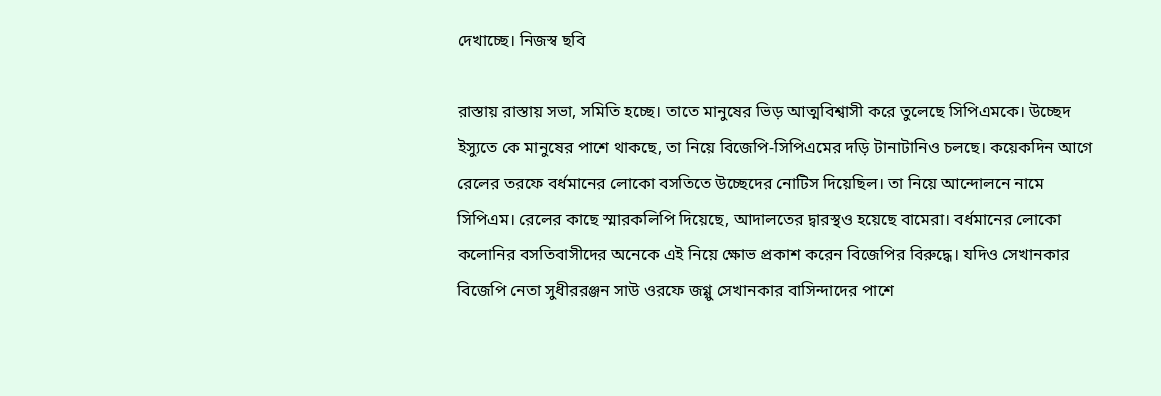দেখাচ্ছে। নিজস্ব ছবি

রাস্তায় রাস্তায় সভা, সমিতি হচ্ছে। তাতে মানুষের ভিড় আত্মবিশ্বাসী করে তুলেছে সিপিএমকে। উচ্ছেদ ইস্যুতে কে মানুষের পাশে থাকছে, তা নিয়ে বিজেপি-সিপিএমের দড়ি টানাটানিও চলছে। কয়েকদিন আগে রেলের তরফে বর্ধমানের লোকো বসতিতে উচ্ছেদের নোটিস দিয়েছিল। তা নিয়ে আন্দোলনে নামে সিপিএম। রেলের কাছে স্মারকলিপি দিয়েছে, আদালতের দ্বারস্থও হয়েছে বামেরা। বর্ধমানের লোকো কলোনির বসতিবাসীদের অনেকে এই নিয়ে ক্ষোভ প্রকাশ করেন বিজেপির বিরুদ্ধে। যদিও সেখানকার বিজেপি নেতা সুধীররঞ্জন সাউ ওরফে জগ্গু সেখানকার বাসিন্দাদের পাশে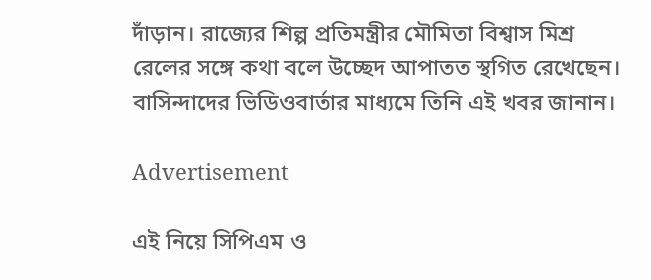দাঁড়ান। রাজ্যের শিল্প প্রতিমন্ত্রীর মৌমিতা বিশ্বাস মিশ্র রেলের সঙ্গে কথা বলে উচ্ছেদ আপাতত স্থগিত রেখেছেন। বাসিন্দাদের ভিডিওবার্তার মাধ্যমে তিনি এই খবর জানান।

Advertisement

এই নিয়ে সিপিএম ও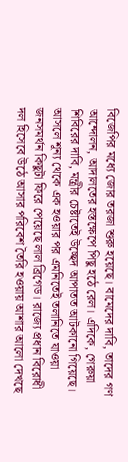বিজেপির মধ্যে জোর তরজা শুরু হয়েছে। বামেদের দাবি, তাদের গণ আন্দোলন, আদালতের হস্তক্ষেপে পিছু হঠে রেল। এদিকে, গেরুয়া শিবিরের দাবি, মন্ত্রীর চেষ্টাতেই উচ্ছেদ আপাতত আটকানো গিয়েছে। আসলে শূন্য থেকে এক হওয়ার পর এমনিতেই তলানিতে যাওয়া জনসমর্থন কিছুটা ফিরে পেয়েছে লাল ব্রিগেড। রাজ্যে প্রধান বিরোধী দল হিসেবে উঠে আসার পরিবেশ তৈরি হওয়ায় আশার আলো দেখছে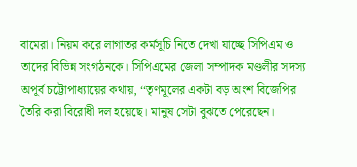বামেরা। নিয়ম করে লাগাতর কর্মসূচি নিতে দেখা যাচ্ছে সিপিএম ও তাদের বিভিন্ন সংগঠনকে। সিপিএমের জেলা সম্পাদক মণ্ডলীর সদস্য অপূর্ব চট্টোপাধ্যায়ের কথায়, ‘‘তৃণমূলের একটা বড় অংশ বিজেপির তৈরি করা বিরোধী দল হয়েছে। মানুষ সেটা বুঝতে পেরেছেন।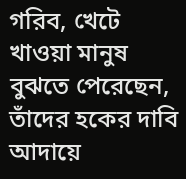গরিব, খেটে খাওয়া মানুষ বুঝতে পেরেছেন, তাঁদের হকের দাবি আদায়ে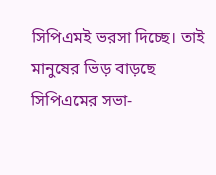সিপিএমই ভরসা দিচ্ছে। তাই মানুষের ভিড় বাড়ছে সিপিএমের সভা-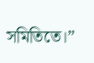সমিতিতে।”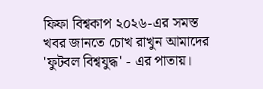ফিফা বিশ্বকাপ ২০২৬-এর সমস্ত খবর জানতে চোখ রাখুন আমাদের 'ফুটবল বিশ্বযুদ্ধ' - এর পাতায়।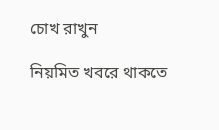চোখ রাখুন

নিয়মিত খবরে থাকতে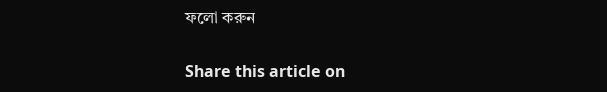ফলো করুন

Share this article on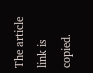The article link is copied.